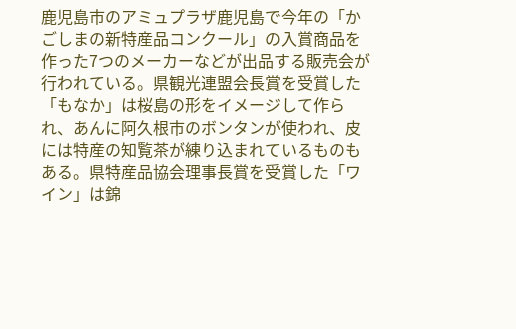鹿児島市のアミュプラザ鹿児島で今年の「かごしまの新特産品コンクール」の入賞商品を作った7つのメーカーなどが出品する販売会が行われている。県観光連盟会長賞を受賞した「もなか」は桜島の形をイメージして作られ、あんに阿久根市のボンタンが使われ、皮には特産の知覧茶が練り込まれているものもある。県特産品協会理事長賞を受賞した「ワイン」は錦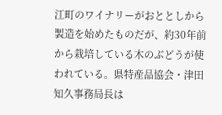江町のワイナリーがおととしから製造を始めたものだが、約30年前から栽培している木のぶどうが使われている。県特産品協会・津田知久事務局長は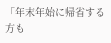「年末年始に帰省する方も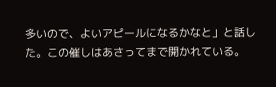多いので、よいアピールになるかなと」と話した。この催しはあさってまで開かれている。